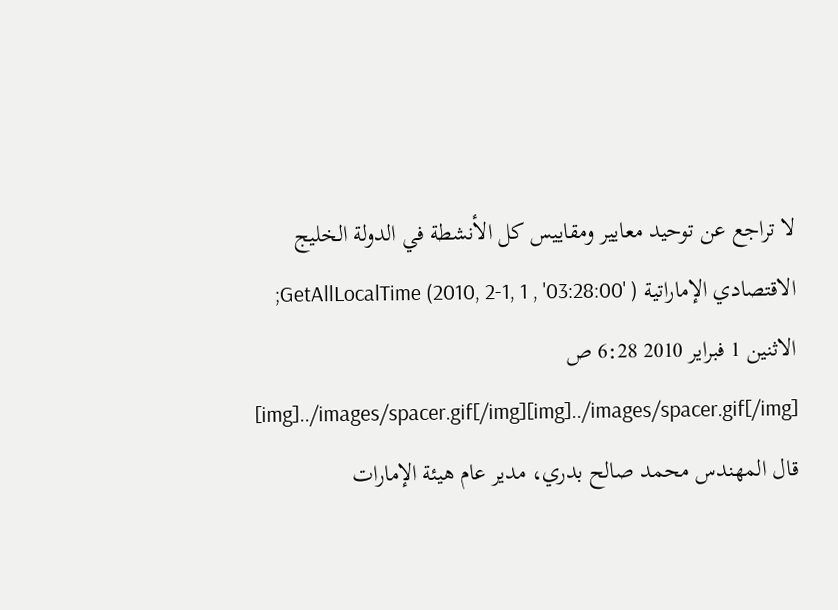لا تراجع عن توحيد معايير ومقاييس كل الأنشطة في الدولة الخليج الاقتصادي الإماراتية GetAllLocalTime (2010, 2-1, 1 , '03:28:00' );
الاثنين 1 فبراير 2010 6:28 ص
[img]../images/spacer.gif[/img][img]../images/spacer.gif[/img]
قال المهندس محمد صالح بدري، مدير عام هيئة الإمارات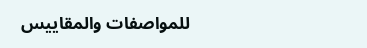للمواصفات والمقاييس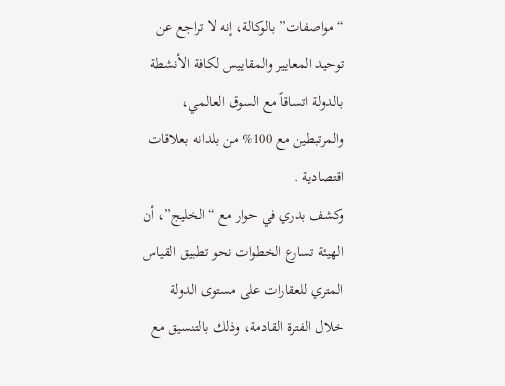“مواصفات” بالوكالة، إنه لا تراجع عن توحيد المعايير والمقاييس لكافة الأنشطة بالدولة اتساقاً مع السوق العالمي، والمرتبطين مع 100% من بلدانه بعلاقات اقتصادية .
وكشف بدري في حوار مع “الخليج”، أن الهيئة تسارع الخطوات نحو تطبيق القياس المتري للعقارات على مستوى الدولة خلال الفترة القادمة، وذلك بالتنسيق مع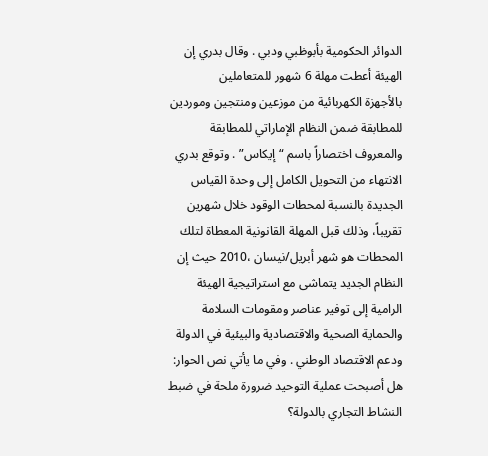الدوائر الحكومية بأبوظبي ودبي . وقال بدري إن الهيئة أعطت مهلة 6 شهور للمتعاملين
بالأجهزة الكهربائية من موزعين ومنتجين وموردين للمطابقة ضمن النظام الإماراتي للمطابقة والمعروف اختصاراً باسم “إيكاس” . وتوقع بدري الانتهاء من التحويل الكامل إلى وحدة القياس الجديدة بالنسبة لمحطات الوقود خلال شهرين تقريباً، وذلك قبل المهلة القانونية المعطاة لتلك المحطات هو شهر أبريل/نيسان ،2010 حيث إن النظام الجديد يتماشى مع استراتيجية الهيئة الرامية إلى توفير عناصر ومقومات السلامة والحماية الصحية والاقتصادية والبيئية في الدولة ودعم الاقتصاد الوطني . وفي ما يأتي نص الحوار:
هل أصبحت عملية التوحيد ضرورة ملحة في ضبط النشاط التجاري بالدولة؟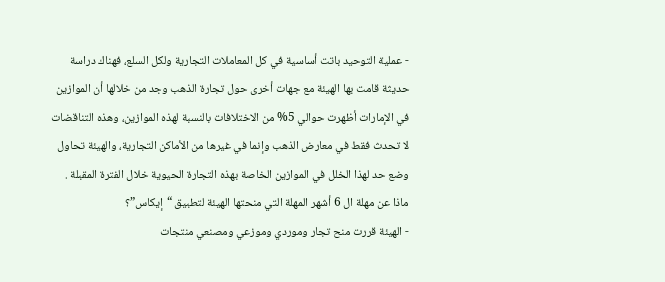- عملية التوحيد باتت أساسية في كل المعاملات التجارية ولكل السلع، فهناك دراسة حديثة قامت بها الهيئة مع جهات أخرى حول تجارة الذهب وجد من خلالها أن الموازين في الإمارات أظهرت حوالي 5% من الاختلافات بالنسبة لهذه الموازين، وهذه التناقضات لا تحدث فقط في معارض الذهب وإنما في غيرها من الأماكن التجارية، والهيئة تحاول وضع حد لهذا الخلل في الموازين الخاصة بهذه التجارة الحيوية خلال الفترة المقبلة .
ماذا عن مهلة ال 6 أشهر المهلة التي منحتها الهيئة لتطبيق “إيكاس”؟
- الهيئة قررت منح تجار وموردي وموزعي ومصنعي منتجات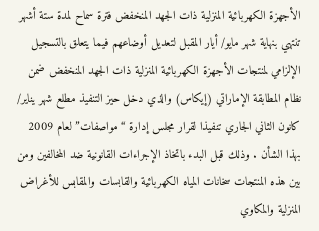الأجهزة الكهربائية المنزلية ذات الجهد المنخفض فترة سماح لمدة ستة أشهر تنتهي بنهاية شهر مايو/ أيار المقبل لتعديل أوضاعهم فيما يتعلق بالتسجيل الإلزامي لمنتجات الأجهزة الكهربائية المنزلية ذات الجهد المنخفض ضمن نظام المطابقة الإماراتي (إيكاس) والذي دخل حيز التنفيذ مطلع شهر يناير/ كانون الثاني الجاري تنفيذا لقرار مجلس إدارة “مواصفات” لعام 2009 بهذا الشأن . وذلك قبل البدء باتخاذ الإجراءات القانونية ضد المخالفين ومن بين هذه المنتجات سخانات المياه الكهربائية والقابسات والمقابس للأغراض المنزلية والمكاوي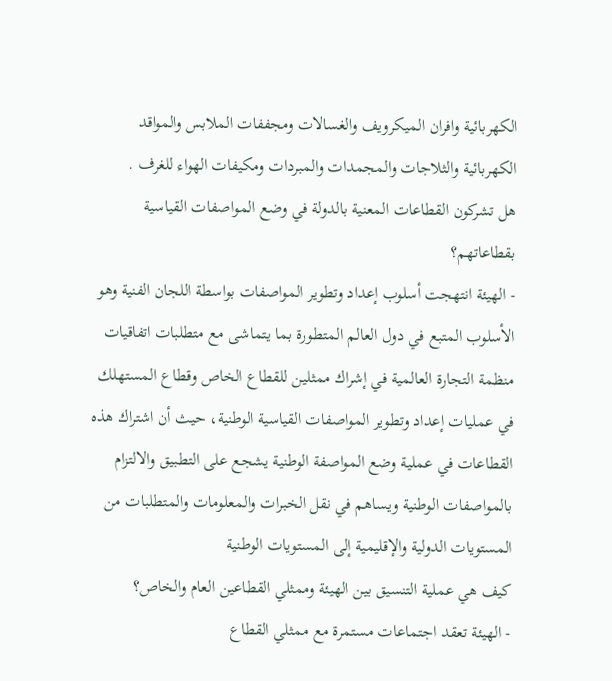الكهربائية وافران الميكرويف والغسالات ومجففات الملابس والمواقد الكهربائية والثلاجات والمجمدات والمبردات ومكيفات الهواء للغرف .
هل تشركون القطاعات المعنية بالدولة في وضع المواصفات القياسية بقطاعاتهم؟
- الهيئة انتهجت أسلوب إعداد وتطوير المواصفات بواسطة اللجان الفنية وهو الأسلوب المتبع في دول العالم المتطورة بما يتماشى مع متطلبات اتفاقيات منظمة التجارة العالمية في إشراك ممثلين للقطاع الخاص وقطاع المستهلك في عمليات إعداد وتطوير المواصفات القياسية الوطنية، حيث أن اشتراك هذه القطاعات في عملية وضع المواصفة الوطنية يشجع على التطبيق والالتزام بالمواصفات الوطنية ويساهم في نقل الخبرات والمعلومات والمتطلبات من المستويات الدولية والإقليمية إلى المستويات الوطنية
كيف هي عملية التنسيق بين الهيئة وممثلي القطاعين العام والخاص؟
- الهيئة تعقد اجتماعات مستمرة مع ممثلي القطاع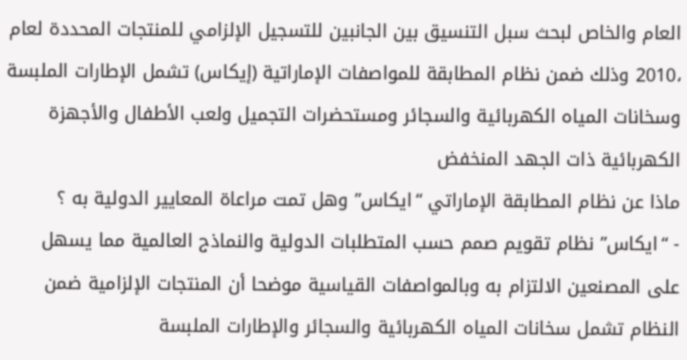العام والخاص لبحث سبل التنسيق بين الجانبين للتسجيل الإلزامي للمنتجات المحددة لعام ،2010 وذلك ضمن نظام المطابقة للمواصفات الإماراتية (إيكاس) تشمل الإطارات الملبسة وسخانات المياه الكهربائية والسجائر ومستحضرات التجميل ولعب الأطفال والأجهزة الكهربائية ذات الجهد المنخفض
ماذا عن نظام المطابقة الإماراتي “ايكاس” وهل تمت مراعاة المعايير الدولية به ؟
- “ايكاس” نظام تقويم صمم حسب المتطلبات الدولية والنماذج العالمية مما يسهل على المصنعين الالتزام به وبالمواصفات القياسية موضحا أن المنتجات الإلزامية ضمن النظام تشمل سخانات المياه الكهربائية والسجائر والإطارات الملبسة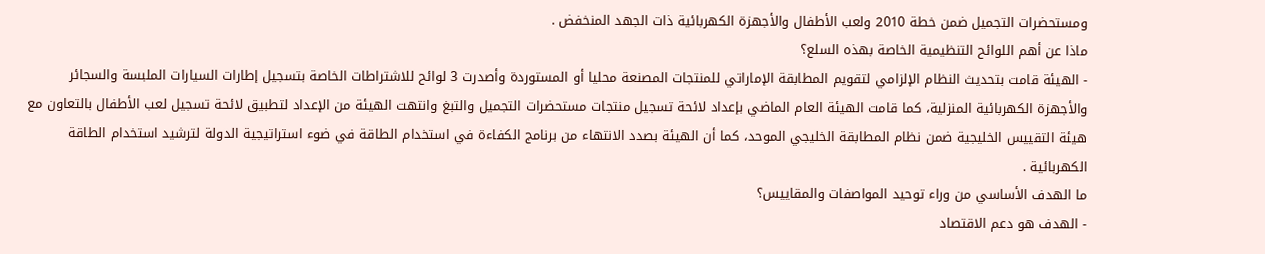ومستحضرات التجميل ضمن خطة 2010 ولعب الأطفال والأجهزة الكهربائية ذات الجهد المنخفض .
ماذا عن أهم اللوائح التنظيمية الخاصة بهذه السلع؟
- الهيئة قامت بتحديث النظام الإلزامي لتقويم المطابقة الإماراتي للمنتجات المصنعة محليا أو المستوردة وأصدرت 3 لوائح للاشتراطات الخاصة بتسجيل إطارات السيارات الملبسة والسجائر والأجهزة الكهربائية المنزلية، كما قامت الهيئة العام الماضي بإعداد لائحة تسجيل منتجات مستحضرات التجميل والتبغ وانتهت الهيئة من الإعداد لتطبيق لائحة تسجيل لعب الأطفال بالتعاون مع هيئة التقييس الخليجية ضمن نظام المطابقة الخليجي الموحد، كما أن الهيئة بصدد الانتهاء من برنامج الكفاءة في استخدام الطاقة في ضوء استراتيجية الدولة لترشيد استخدام الطاقة الكهربائية .
ما الهدف الأساسي من وراء توحيد المواصفات والمقاييس؟
- الهدف هو دعم الاقتصاد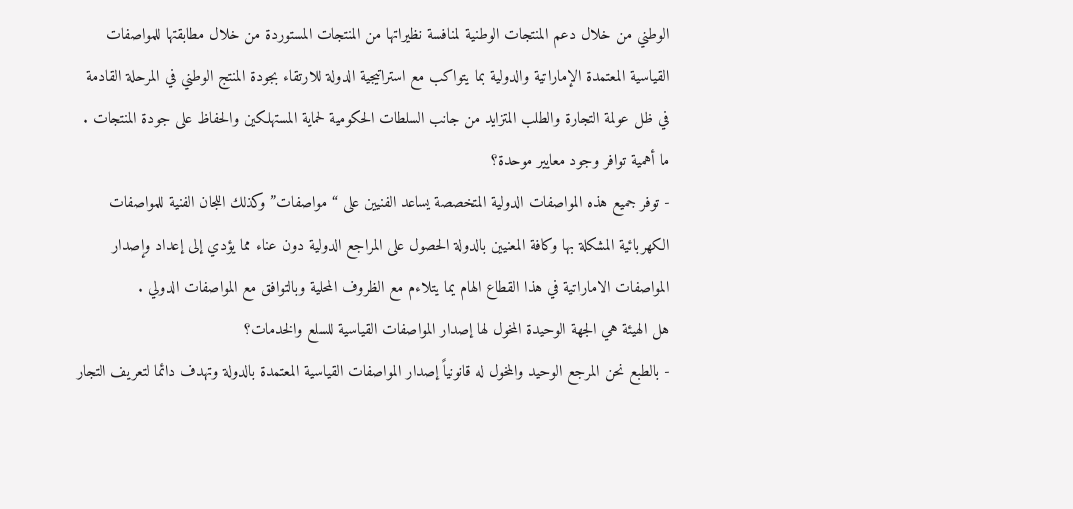الوطني من خلال دعم المنتجات الوطنية لمنافسة نظيراتها من المنتجات المستوردة من خلال مطابقتها للمواصفات القياسية المعتمدة الإماراتية والدولية بما يتواكب مع استراتيجية الدولة للارتقاء بجودة المنتج الوطني في المرحلة القادمة في ظل عولمة التجارة والطلب المتزايد من جانب السلطات الحكومية لحماية المستهلكين والحفاظ على جودة المنتجات .
ما أهمية توافر وجود معايير موحدة؟
- توفر جميع هذه المواصفات الدولية المتخصصة يساعد الفنيين على “مواصفات” وكذلك اللجان الفنية للمواصفات الكهربائية المشكلة بها وكافة المعنيين بالدولة الحصول على المراجع الدولية دون عناء مما يؤدي إلى إعداد وإصدار المواصفات الاماراتية في هذا القطاع الهام يما يتلاءم مع الظروف المحلية وبالتوافق مع المواصفات الدولي .
هل الهيئة هي الجهة الوحيدة المخول لها إصدار المواصفات القياسية للسلع والخدمات؟
- بالطبع نحن المرجع الوحيد والمخول له قانونياً إصدار المواصفات القياسية المعتمدة بالدولة وتهدف دائما لتعريف التجار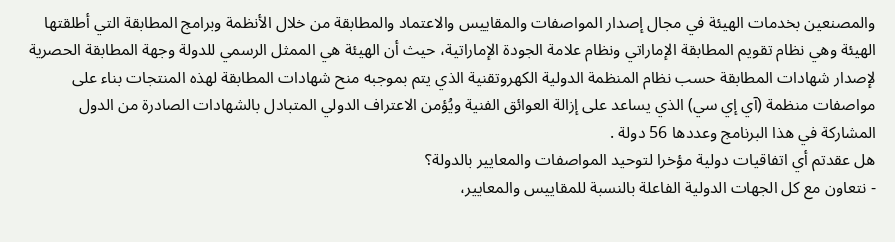والمصنعين بخدمات الهيئة في مجال إصدار المواصفات والمقاييس والاعتماد والمطابقة من خلال الأنظمة وبرامج المطابقة التي أطلقتها الهيئة وهي نظام تقويم المطابقة الإماراتي ونظام علامة الجودة الإماراتية، حيث أن الهيئة هي الممثل الرسمي للدولة وجهة المطابقة الحصرية لإصدار شهادات المطابقة حسب نظام المنظمة الدولية الكهروتقنية الذي يتم بموجبه منح شهادات المطابقة لهذه المنتجات بناء على مواصفات منظمة (آي إي سي) الذي يساعد على إزالة العوائق الفنية ويُؤمن الاعتراف الدولي المتبادل بالشهادات الصادرة من الدول المشاركة في هذا البرنامج وعددها 56 دولة .
هل عقدتم أي اتفاقيات دولية مؤخرا لتوحيد المواصفات والمعايير بالدولة؟
- نتعاون مع كل الجهات الدولية الفاعلة بالنسبة للمقاييس والمعايير،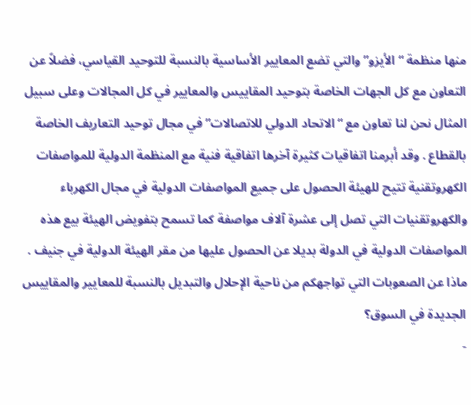منها منظمة “الأيزو” والتي تضع المعايير الأساسية بالنسبة للتوحيد القياسي، فضلاً عن التعاون مع كل الجهات الخاصة بتوحيد المقاييس والمعايير في كل المجالات وعلى سبيل المثال نحن لنا تعاون مع “الاتحاد الدولي للاتصالات” في مجال توحيد التعاريف الخاصة بالقطاع . وقد أبرمنا اتفاقيات كثيرة آخرها اتفاقية فنية مع المنظمة الدولية للمواصفات الكهروتقنية تتيح للهيئة الحصول على جميع المواصفات الدولية في مجال الكهرباء والكهروتقنيات التي تصل إلى عشرة آلاف مواصفة كما تسمح بتفويض الهيئة بيع هذه المواصفات الدولية في الدولة بديلا عن الحصول عليها من مقر الهيئة الدولية في جنيف .
ماذا عن الصعوبات التي تواجهكم من ناحية الإحلال والتبديل بالنسبة للمعايير والمقاييس الجديدة في السوق؟
-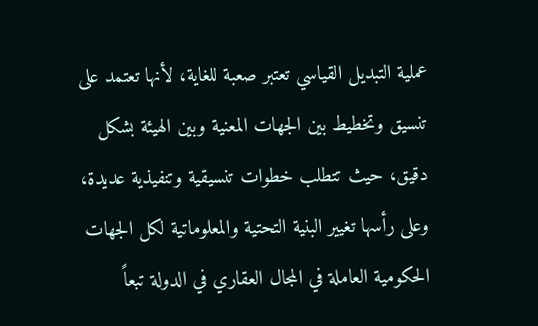عملية التبديل القياسي تعتبر صعبة للغاية، لأنها تعتمد على تنسيق وتخطيط بين الجهات المعنية وبين الهيئة بشكل دقيق، حيث تتطلب خطوات تنسيقية وتنفيذية عديدة، وعلى رأسها تغيير البنية التحتية والمعلوماتية لكل الجهات الحكومية العاملة في المجال العقاري في الدولة تبعاً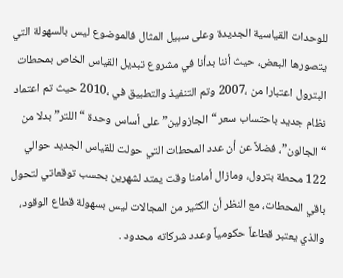للوحدات القياسية الجديدة وعلى سبيل المثال فالموضوع ليس بالسهولة التي يتصورها البعض، حيث أننا بدأنا في مشروع تبديل القياس الخاص بمحطات البترول اعتبارا من ،2007 وتم التنفيذ والتطبيق في ،2010 حيث تم اعتماد نظام جديد باحتساب سعر “الجازولين” على أساس وحدة “اللتر” بدلا من “الجالون”، فضلاً عن أن عدد المحطات التي حولت للقياس الجديد حوالي 122 محطة بترول، ومازال أمامنا وقت يمتد لشهرين بحسب توقعاتي لتحول باقي المحطات، مع النظر أن الكثير من المجالات ليس بسهولة قطاع الوقود، والذي يعتبر قطاعاً حكومياً وعدد شركاته محدود .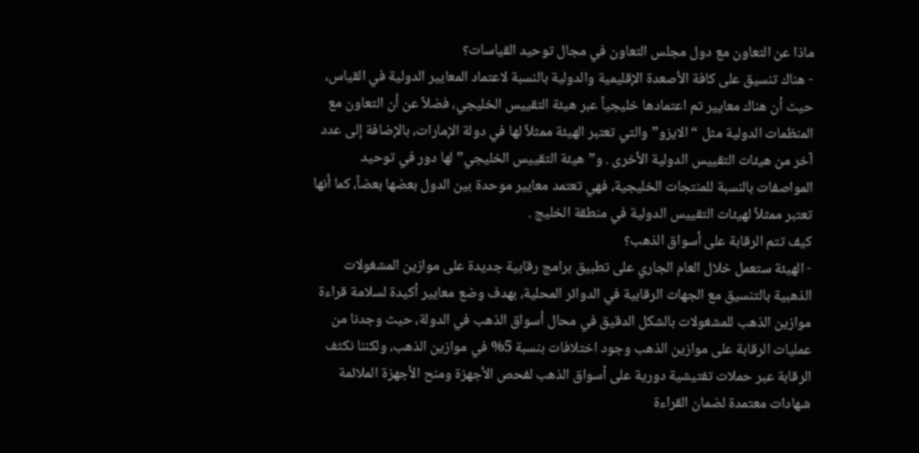ماذا عن التعاون مع دول مجلس التعاون في مجال توحيد القياسات؟
- هناك تنسيق على كافة الأصعدة الإقليمية والدولية بالنسبة لاعتماد المعايير الدولية في القياس، حيث أن هناك معايير تم اعتمادها خليجياً عبر هيئة التقييس الخليجي، فضلاً عن أن التعاون مع المنظمات الدولية مثل “الايزو” والتي تعتبر الهيئة ممثلاً لها في دولة الإمارات، بالإضافة إلى عدد آخر من هيئات التقييس الدولية الأخرى . و”هيئة التقييس الخليجي” لها دور في توحيد المواصفات بالنسبة للمنتجات الخليجية، فهي تعتمد معايير موحدة بين الدول بعضها بعضاً، كما أنها تعتبر ممثلاً لهيئات التقييس الدولية في منطقة الخليج .
كيف تتم الرقابة على أسواق الذهب؟
- الهيئة ستعمل خلال العام الجاري على تطبيق برامج رقابية جديدة على موازين المشغولات الذهبية بالتنسيق مع الجهات الرقابية في الدوائر المحلية، بهدف وضع معايير أكيدة لسلامة قراءة موازين الذهب للمشغولات بالشكل الدقيق في محال أسواق الذهب في الدولة، حيث وجدنا من عمليات الرقابة على موازين الذهب وجود اختلافات بنسبة 5% في موازين الذهب، ولكننا نكثف الرقابة عبر حملات تفتيشية دورية على أسواق الذهب لفحص الأجهزة ومنح الأجهزة الملائمة شهادات معتمدة لضمان القراءة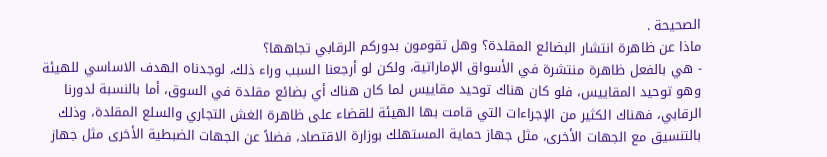الصحيحة .
ماذا عن ظاهرة انتشار البضائع المقلدة؟ وهل تقومون بدوركم الرقابي تجاهها؟
- هي بالفعل ظاهرة منتشرة في الأسواق الإماراتية، ولكن لو أرجعنا السبب وراء ذلك، لوجدناه الهدف الاساسي للهيئة وهو توحيد المقاييس، فلو كان هناك توحيد مقاييس لما كان هناك أي بضائع مقلدة في السوق، أما بالنسبة لدورنا الرقابي، فهناك الكثير من الإجراءات التي قامت بها الهيئة للقضاء على ظاهرة الغش التجاري والسلع المقلدة، وذلك بالتنسيق مع الجهات الأخرى، مثل جهاز حماية المستهلك بوزارة الاقتصاد، فضلاً عن الجهات الضبطية الأخرى مثل جهاز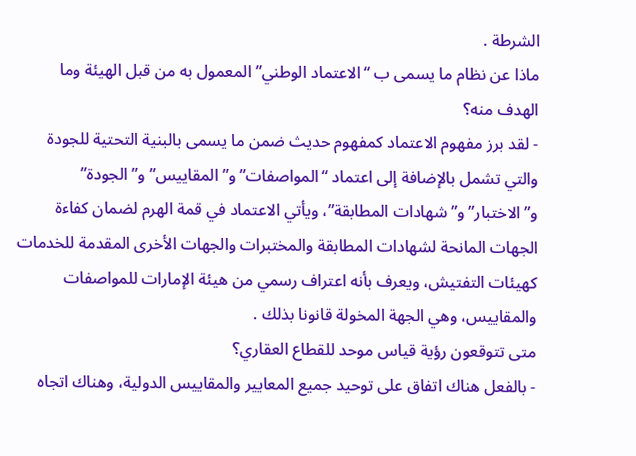الشرطة .
ماذا عن نظام ما يسمى ب “الاعتماد الوطني” المعمول به من قبل الهيئة وما الهدف منه؟
- لقد برز مفهوم الاعتماد كمفهوم حديث ضمن ما يسمى بالبنية التحتية للجودة والتي تشمل بالإضافة إلى اعتماد “المواصفات” و”المقاييس” و”الجودة” و”الاختبار” و”شهادات المطابقة”، ويأتي الاعتماد في قمة الهرم لضمان كفاءة الجهات المانحة لشهادات المطابقة والمختبرات والجهات الأخرى المقدمة للخدمات كهيئات التفتيش، ويعرف بأنه اعتراف رسمي من هيئة الإمارات للمواصفات والمقاييس، وهي الجهة المخولة قانونا بذلك .
متى تتوقعون رؤية قياس موحد للقطاع العقاري؟
- بالفعل هناك اتفاق على توحيد جميع المعايير والمقاييس الدولية، وهناك اتجاه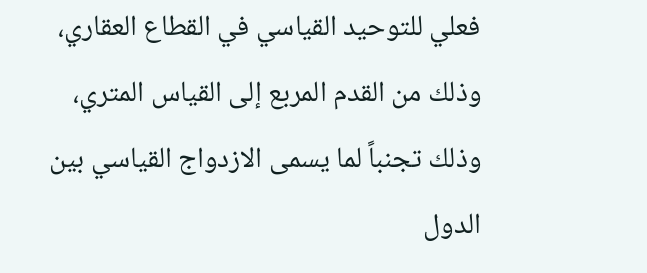فعلي للتوحيد القياسي في القطاع العقاري، وذلك من القدم المربع إلى القياس المتري، وذلك تجنباً لما يسمى الازدواج القياسي بين الدول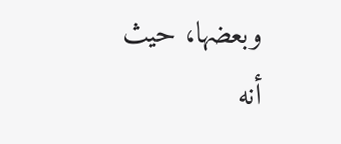وبعضها، حيث أنه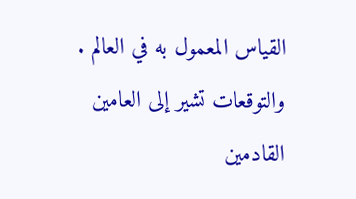القياس المعمول به في العالم . والتوقعات تشير إلى العامين القادمين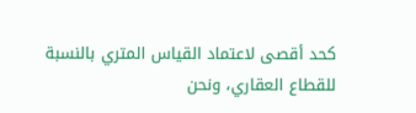كحد أقصى لاعتماد القياس المتري بالنسبة للقطاع العقاري، ونحن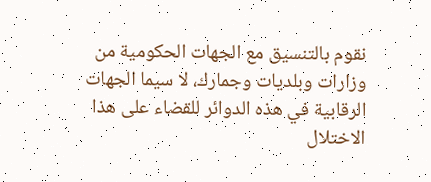نقوم بالتنسيق مع الجهات الحكومية من وزارات وبلديات وجمارك، لا سيما الجهات الرقابية في هذه الدوائر للقضاء على هذا الاختلال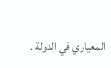المعياري في الدولة .